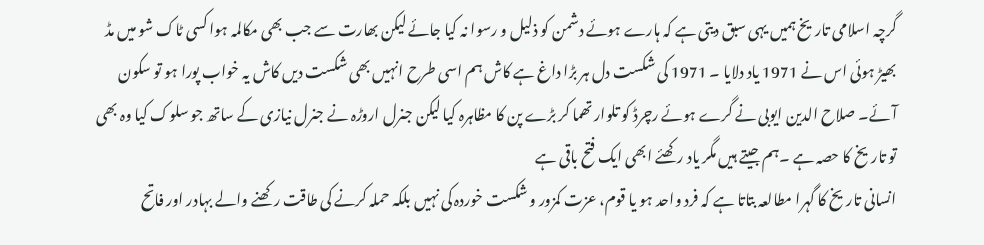گرچہ اسلامی تاریخ ہمیں یہی سبق دیتی ہے کہ ہارے ہوئے دشمن کو ذلیل و رسوا نہ کیا جائے لیکن بھارت سے جب بھی مکالمہ ہوا کسی ٹاک شو میں مڈ بھیڑ ہوئی اس نے 1971 یاد دلایا ۔ 1971 کی شکست دل ہر بڑا داغ ہے کاش ہم اسی طرح انہیں بھی شکست دیں کاش یہ خواب پورا ہو تو سکون آئے۔ صلاح الدین ایوبی نے گرے ہوئے رچرڈ کو تلوار تھما کر بڑے پن کا مظاہرہ کیا لیکن جنرل اروڑہ نے جنرل نیازی کے ساتھ جو سلوک کیا وہ بھی تو تاریخ کا حصہ ہے ۔ہم جیتے ہیں مگر یاد رکھئے ابھی ایک فتح باقی ہے
انسانی تاریخ کا گہرا مطالعہ بتاتا ہے کہ فرد واحد ہو یا قوم، عزت کمزور و شکست خوردہ کی نہیں بلکہ حملہ کرنے کی طاقت رکھنے والے بہادر اور فاتح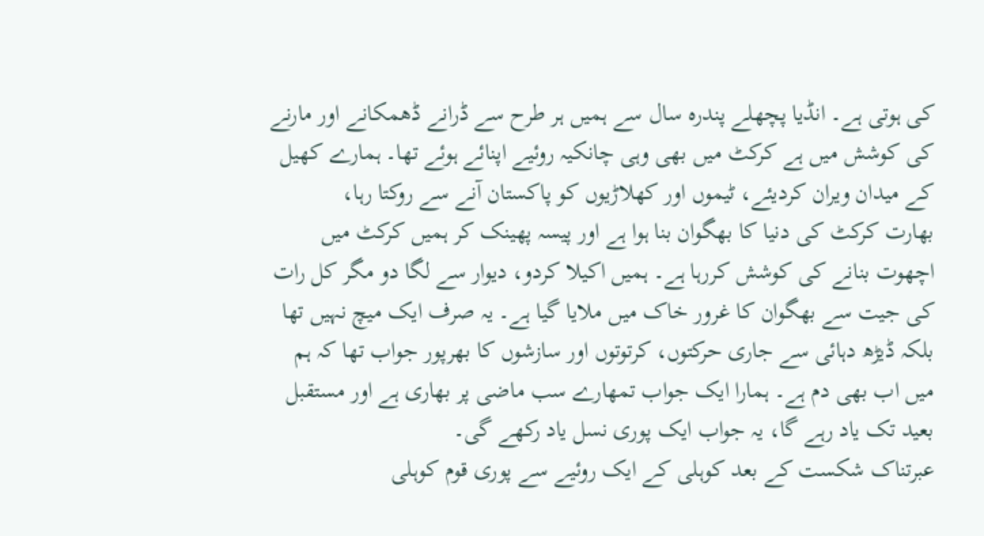کی ہوتی ہے۔ انڈیا پچھلے پندرہ سال سے ہمیں ہر طرح سے ڈرانے ڈھمکانے اور مارنے کی کوشش میں ہے کرکٹ میں بھی وہی چانکیہ روئیے اپنائے ہوئے تھا۔ ہمارے کھیل کے میدان ویران کردیئے، ٹیموں اور کھلاڑیوں کو پاکستان آنے سے روکتا رہا،
بھارت کرکٹ کی دنیا کا بھگوان بنا ہوا ہے اور پیسہ پھینک کر ہمیں کرکٹ میں اچھوت بنانے کی کوشش کررہا ہے۔ ہمیں اکیلا کردو، دیوار سے لگا دو مگر کل رات کی جیت سے بھگوان کا غرور خاک میں ملایا گیا ہے۔ یہ صرف ایک میچ نہیں تھا بلکہ ڈیڑھ دہائی سے جاری حرکتوں، کرتوتوں اور سازشوں کا بھرپور جواب تھا کہ ہم میں اب بھی دم ہے۔ ہمارا ایک جواب تمھارے سب ماضی پر بھاری ہے اور مستقبل بعید تک یاد رہے گا، یہ جواب ایک پوری نسل یاد رکھے گی۔
عبرتناک شکست کے بعد کوہلی کے ایک روئیے سے پوری قوم کوہلی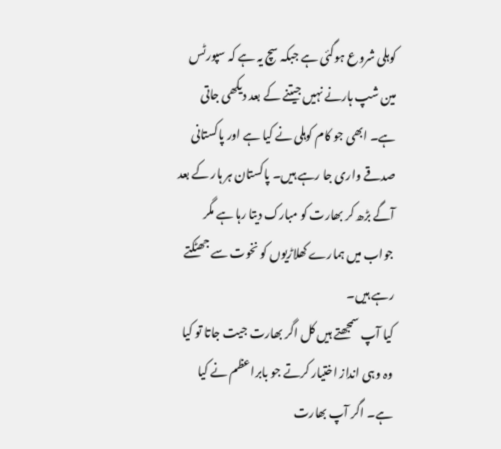کوہلی شروع ہوگئی ہے جبکہ سچ یہ ہے کہ سپورٹس مین شپ ہارنے نہیں جیتنے کے بعد دیکھی جاتی ہے۔ ابھی جو کام کوہلی نے کیا ہے اور پاکستانی صدقے واری جا رہے ہیں۔ پاکستان ہر ہار کے بعد آگے بڑھ کر بھارت کو مبارک دیتا رہا ہے مگر جواب میں ہمارے کھلاڑیوں کو نخوت سے جھٹکتے رہے ہیں۔
کیا آپ سمجھتے ہیں کل اگر بھارت جیت جاتا تو کیا وہ وہی انداز اختیار کرتے جو بابراعظم نے کیا ہے۔ اگر آپ بھارت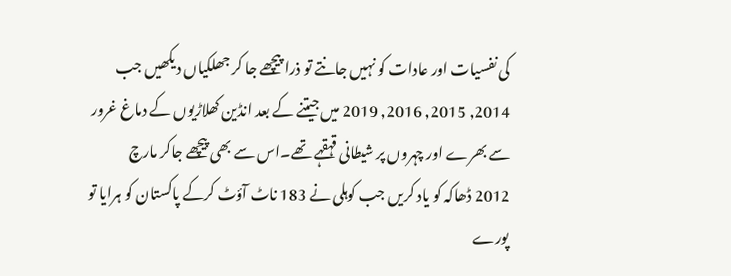کی نفسیات اور عادات کو نہیں جانتے تو ذرا پیچھے جا کر جھلکیاں دیکھیں جب 2014, 2015, 2016, 2019 میں جیتنے کے بعد انڈین کھلاڑیوں کے دماغ غرور سے بھرے اور چہروں پر شیطانی قہقہے تھے۔اس سے بھی پیچھے جاکر مارچ 2012 ڈھاکہ کو یاد کریں جب کوہلی نے 183 ناٹ آؤٹ کرکے پاکستان کو ہرایا تو پورے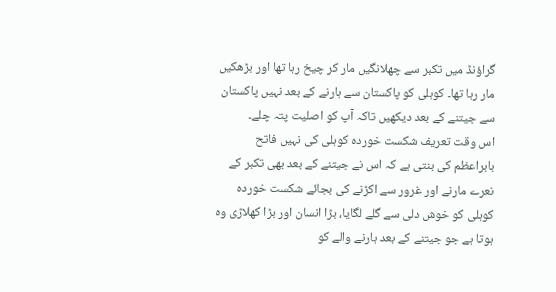گراؤنڈ میں تکبر سے چھلانگیں مار کر چیخ رہا تھا اور بڑھکیں مار رہا تھا۔ کوہلی کو پاکستان سے ہارنے کے بعد نہیں پاکستان سے جیتنے کے بعد دیکھیں تاکہ آپ کو اصلیت پتہ چلے۔
اس وقت تعریف شکست خوردہ کوہلی کی نہیں فاتح بابراعظم کی بنتی ہے کہ اس نے جیتنے کے بعد بھی تکبر کے نعرے مارنے اور غرور سے اکڑنے کی بجائے شکست خوردہ کوہلی کو خوش دلی سے گلے لگایا، بڑا انسان اور بڑا کھلاڑی وہ ہوتا ہے جو جیتنے کے بعد ہارنے والے کو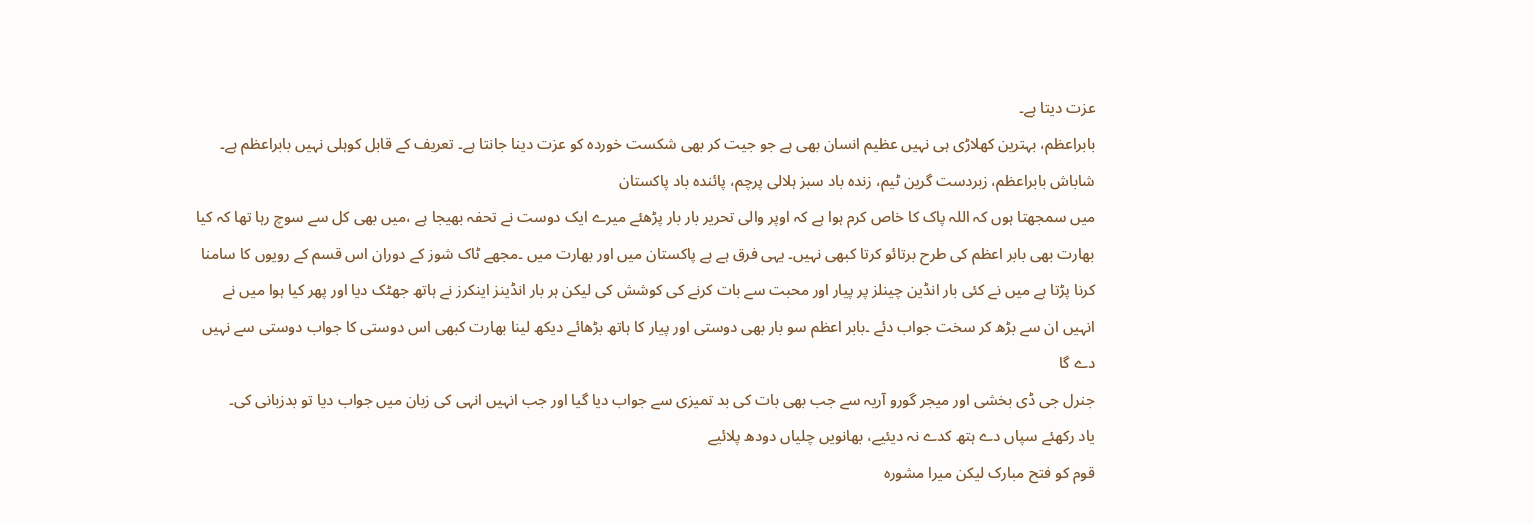عزت دیتا ہے۔
بابراعظم، بہترین کھلاڑی ہی نہیں عظیم انسان بھی ہے جو جیت کر بھی شکست خوردہ کو عزت دینا جانتا ہے۔ تعریف کے قابل کوہلی نہیں بابراعظم ہے۔
شاباش بابراعظم، زبردست گرین ٹیم، زندہ باد سبز ہلالی پرچم، پائندہ باد پاکستان
میں سمجھتا ہوں کہ اللہ پاک کا خاص کرم ہوا ہے کہ اوپر والی تحریر بار بار پڑھئے میرے ایک دوست نے تحفہ بھیجا ہے ،میں بھی کل سے سوچ رہا تھا کہ کیا بھارت بھی بابر اعظم کی طرح برتائو کرتا کبھی نہیں۔ یہی فرق ہے ہے پاکستان میں اور بھارت میں ۔مجھے ٹاک شوز کے دوران اس قسم کے رویوں کا سامنا کرنا پڑتا ہے میں نے کئی بار انڈین چینلز پر پیار اور محبت سے بات کرنے کی کوشش کی لیکن ہر بار انڈینز اینکرز نے ہاتھ جھٹک دیا اور پھر کیا ہوا میں نے انہیں ان سے بڑھ کر سخت جواب دئے ۔بابر اعظم سو بار بھی دوستی اور پیار کا ہاتھ بڑھائے دیکھ لینا بھارت کبھی اس دوستی کا جواب دوستی سے نہیں دے گا
جنرل جی ڈی بخشی اور میجر گورو آریہ سے جب بھی بات کی بد تمیزی سے جواب دیا گیا اور جب انہیں انہی کی زبان میں جواب دیا تو بدزبانی کی۔
یاد رکھئے سپاں دے ہتھ کدے نہ دیئیے، بھانویں چلیاں دودھ پلائیے
قوم کو فتح مبارک لیکن میرا مشورہ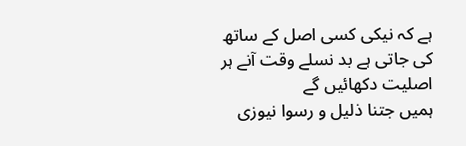ہے کہ نیکی کسی اصل کے ساتھ کی جاتی ہے بد نسلے وقت آنے ہر اصلیت دکھائیں گے
ہمیں جتنا ذلیل و رسوا نیوزی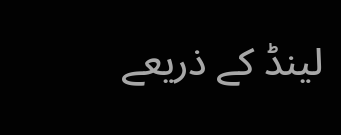لینڈ کے ذریعے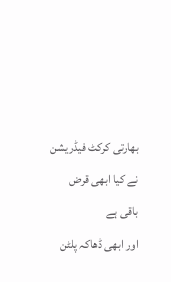بھارتی کرکٹ فیڈریشن نے کیا ابھی قرض باقی ہے
اور ابھی ڈھاکہ پلٹن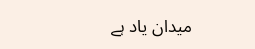میدان یاد ہے